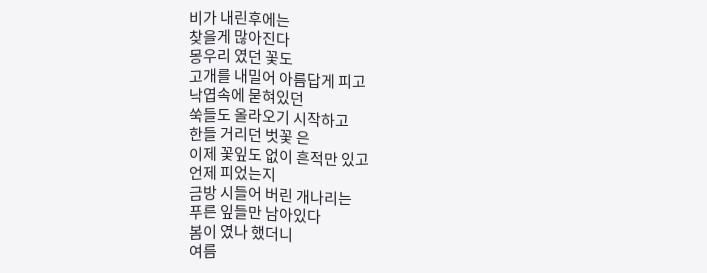비가 내린후에는
찾을게 많아진다
몽우리 였던 꽃도
고개를 내밀어 아름답게 피고
낙엽속에 묻혀있던
쑥들도 올라오기 시작하고
한들 거리던 벗꽃 은
이제 꽃잎도 없이 흔적만 있고
언제 피었는지
금방 시들어 버린 개나리는
푸른 잎들만 남아있다
봄이 였나 했더니
여름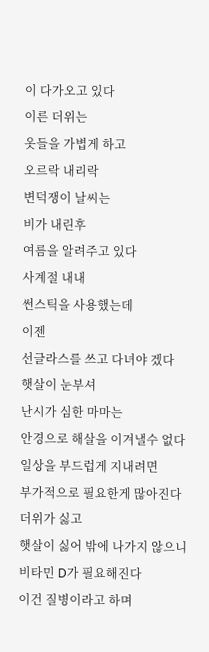이 다가오고 있다
이른 더위는
옷들을 가볍게 하고
오르락 내리락
변덕쟁이 날씨는
비가 내린후
여름을 알려주고 있다
사계절 내내
썬스틱을 사용했는데
이젠
선글라스를 쓰고 다녀야 겠다
햇살이 눈부셔
난시가 심한 마마는
안경으로 해살을 이겨낼수 없다
일상을 부드럽게 지내려면
부가적으로 필요한게 많아진다
더위가 싫고
햇살이 싫어 밖에 나가지 않으니
비타민 D가 필요해진다
이건 질병이라고 하며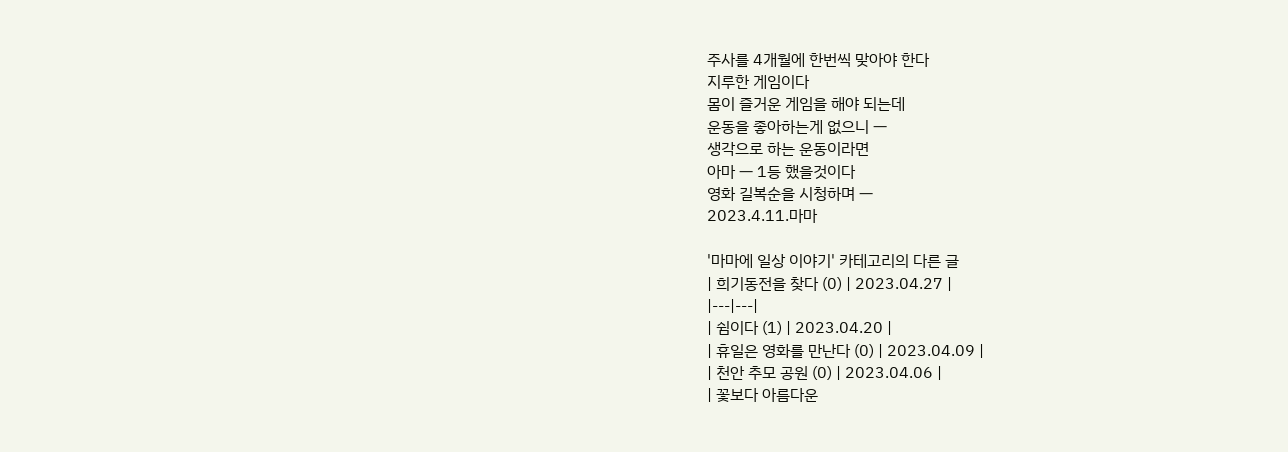주사를 4개월에 한번씩 맞아야 한다
지루한 게임이다
몸이 즐거운 게임을 해야 되는데
운동을 좋아하는게 없으니 ㅡ
생각으로 하는 운동이라면
아마 ㅡ 1등 했을것이다
영화 길복순을 시청하며 ㅡ
2023.4.11.마마

'마마에 일상 이야기' 카테고리의 다른 글
| 희기동전을 찾다 (0) | 2023.04.27 |
|---|---|
| 쉼이다 (1) | 2023.04.20 |
| 휴일은 영화를 만난다 (0) | 2023.04.09 |
| 천안 추모 공원 (0) | 2023.04.06 |
| 꽃보다 아름다운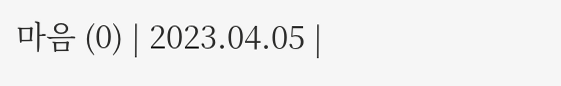마음 (0) | 2023.04.05 |